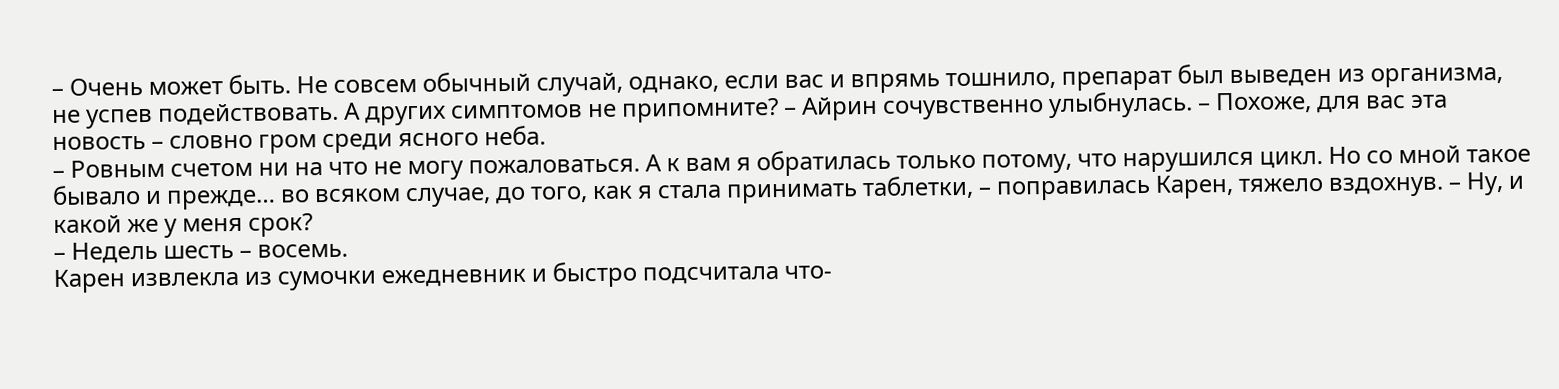– Очень может быть. Не совсем обычный случай, однако, если вас и впрямь тошнило, препарат был выведен из организма, не успев подействовать. А других симптомов не припомните? – Айрин сочувственно улыбнулась. – Похоже, для вас эта новость – словно гром среди ясного неба.
– Ровным счетом ни на что не могу пожаловаться. А к вам я обратилась только потому, что нарушился цикл. Но со мной такое бывало и прежде… во всяком случае, до того, как я стала принимать таблетки, – поправилась Карен, тяжело вздохнув. – Ну, и какой же у меня срок?
– Недель шесть – восемь.
Карен извлекла из сумочки ежедневник и быстро подсчитала что-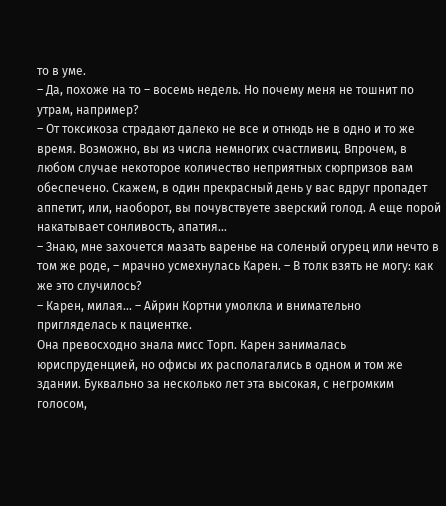то в уме.
– Да, похоже на то – восемь недель. Но почему меня не тошнит по утрам, например?
– От токсикоза страдают далеко не все и отнюдь не в одно и то же время. Возможно, вы из числа немногих счастливиц. Впрочем, в любом случае некоторое количество неприятных сюрпризов вам обеспечено. Скажем, в один прекрасный день у вас вдруг пропадет аппетит, или, наоборот, вы почувствуете зверский голод. А еще порой накатывает сонливость, апатия…
– Знаю, мне захочется мазать варенье на соленый огурец или нечто в том же роде, – мрачно усмехнулась Карен. – В толк взять не могу: как же это случилось?
– Карен, милая… – Айрин Кортни умолкла и внимательно пригляделась к пациентке.
Она превосходно знала мисс Торп. Карен занималась юриспруденцией, но офисы их располагались в одном и том же здании. Буквально за несколько лет эта высокая, с негромким голосом,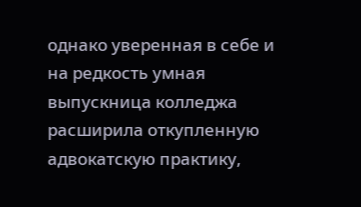однако уверенная в себе и на редкость умная выпускница колледжа расширила откупленную адвокатскую практику,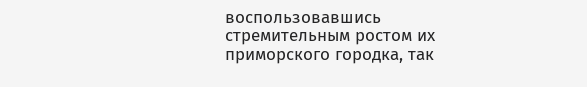воспользовавшись стремительным ростом их приморского городка, так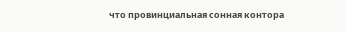что провинциальная сонная контора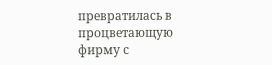превратилась в процветающую фирму с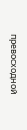превосходной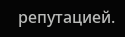репутацией.